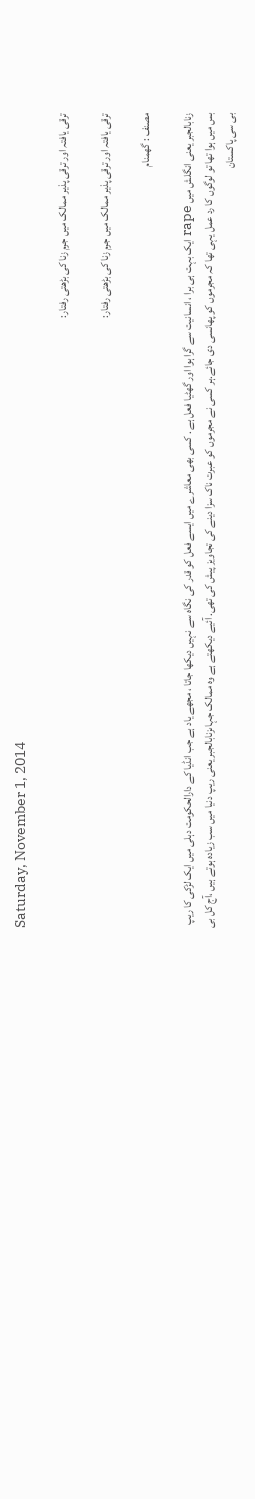Saturday, November 1, 2014

ترقی یافتہ اور ترقی پذیر ممالک میں جرم زنا کی بڑھتی رفتار:

ترقی یافتہ اور ترقی پذیر ممالک میں جرم زنا کی بڑھتی رفتار:

مصنف : گھمنام

زنابالجبر یعنی انگلش میں rape ایک بہت ہی برا ، انسانیت سے گرا ہوا اور گھٹیا فعل ہے . کسی بھی معاشرے میں ایسے فعل کو قدر کی نگاہ سے نہیں دیکھا جاتا ، مجھے یاد ہے جب انڈیا کے دارالحکومت دہلی میں ایک لڑکی کا ریپ بس میں ہوا تھا تو لوگوں کا رد عمل یہی تھا کہ مجرموں کو پھانسی دی جائے.ہر کسی نے مجرموں کو عبرت ناک سزا دینے کی تجاویز پیش کی تھی. آئیے دیکھتے ہے وہ ممالک جہاںزنابالجبر یعنی ریپ دنیا میں سب زیادہ ہوتے ہیں ،آج کل بی بی سی پاکستان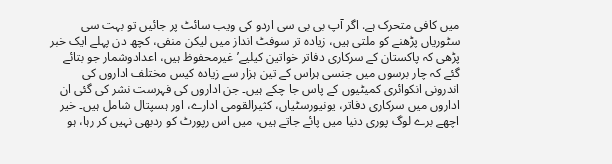میں کافی متحرک ہے. اگر آپ بی بی سی اردو کی ویب سائٹ پر جائيں تو بہت سی سٹوریاں پڑھنے کو ملتی ہیں، زیادہ تر سوفٹ انداز میں لیکن منفی، کچھ دن پہلے ایک خبر پڑھی کہ پاکستان کے سرکاری دفاتر خواتین کیلیے’غیرمحفوظ ہیں، اعدادوشمار جو بتائے گئے کہ چار برسوں میں جنسی ہراس کے تین ہزار سے زیادہ کیس مختلف اداروں کی اندرونی انکوائری کمیٹیوں کے پاس جا چکے ہیں۔ جن اداروں کی فہرست نشر کی گئی ان اداروں میں سرکاری دفاتر، یونیورسٹیاں، کثیرالقومی ادارے، اور ہسپتال شامل ہیں۔ خیر اچھے برے لوگ پوری دنیا میں پائے جاتے ہیں، میں اس رپورٹ کو ردبھی نہیں کر رہا، ہو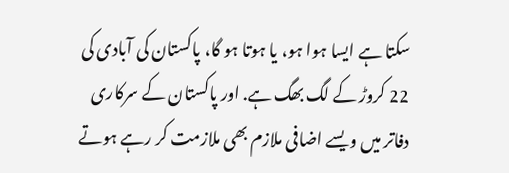سکتا ہے ایسا ہوا ہو، یا ہوتا ہو گا، پاکستان کی آبادی کی 22 کروڑ کے لگ بھگ ہے. اور پاکستان کے سرکاری دفاتر میں ویسے اضافی ملازم بھی ملازمت کر رہے ہوتے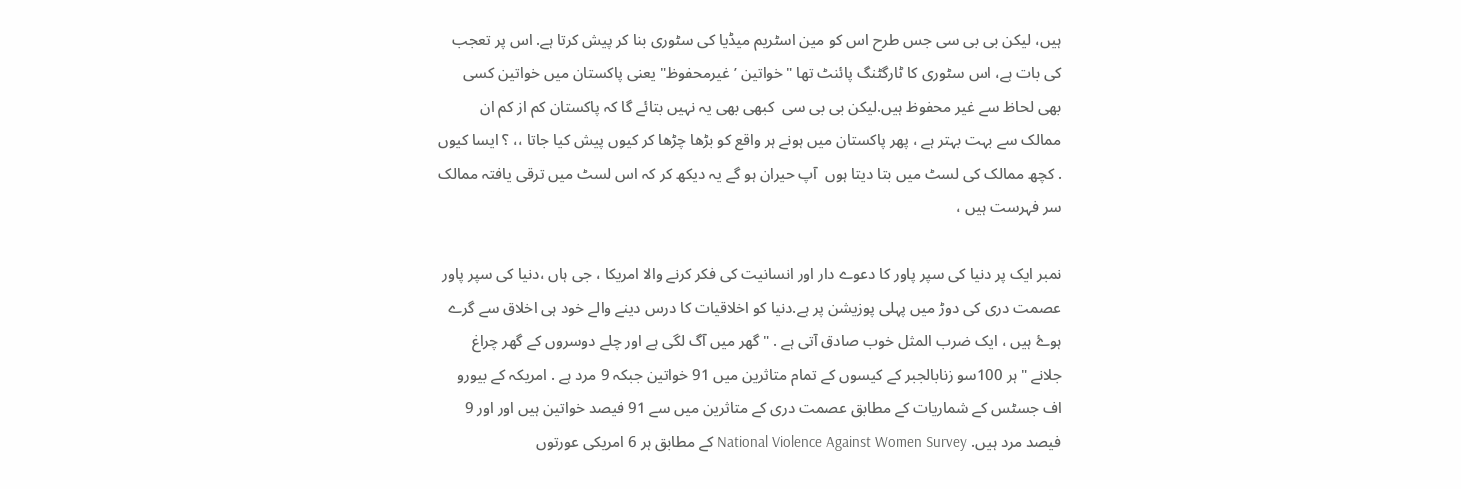ہیں، لیکن بی بی سی جس طرح اس کو مین اسٹریم میڈیا کی سٹوری بنا کر پیش کرتا ہے. اس پر تعجب کی بات ہے، اس سٹوری کا ٹارگٹنگ پائنٹ تھا " خواتین ’غیرمحفوظ" یعنی پاکستان میں خواتین کسی بھی لحاظ سے غیر محفوظ ہیں.لیکن بی بی سی  کبھی بھی یہ نہیں بتائے گا کہ پاکستان کم از کم ان ممالک سے بہت بہتر ہے ، پھر پاکستان میں ہونے ہر واقع کو بڑھا چڑھا کر کیوں پیش کیا جاتا ،، ؟ ایسا کیوں . کچھ ممالک کی لسٹ میں بتا دیتا ہوں  آپ حیران ہو گے یہ دیکھ کر کہ اس لسٹ میں ترقی یافتہ ممالک سر فہرست ہیں ،

نمبر ایک پر دنیا کی سپر پاور کا دعوے دار اور انسانیت کی فکر کرنے والا امریکا ، جی ہاں ،دنیا کی سپر پاور عصمت دری کی دوڑ میں پہلی پوزیشن پر ہے.دنیا کو اخلاقیات کا درس دینے والے خود ہی اخلاق سے گرے ہوۓ ہیں ، ایک ضرب المثل خوب صادق آتی ہے . " گھر میں آگ لگی ہے اور چلے دوسروں کے گھر چراغ جلانے " ہر 100سو زنابالجبر کے کیسوں کے تمام متاثرین میں 91 خواتین جبکہ 9 مرد ہے . امریکہ کے بیورو اف جسٹس کے شماریات کے مطابق عصمت دری کے متاثرین میں سے 91 فیصد خواتین ہیں اور اور 9 فیصد مرد ہیں. National Violence Against Women Survey کے مطابق ہر 6 امریکی عورتوں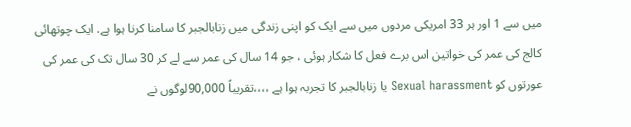میں سے 1 اور ہر 33 امریکی مردوں میں سے ایک کو اپنی زندگی میں زنابالجبر کا سامنا کرنا ہوا ہے. ایک چوتھائی کالج کی عمر کی خواتین اس برے فعل کا شکار ہوئی ، جو 14 سال کی عمر سے لے کر 30 سال تک کی عمر کی عورتوں کو Sexual harassment یا زنابالجبر کا تجربہ ہوا ہے ،،،،تقریباً 90,000لوگوں نے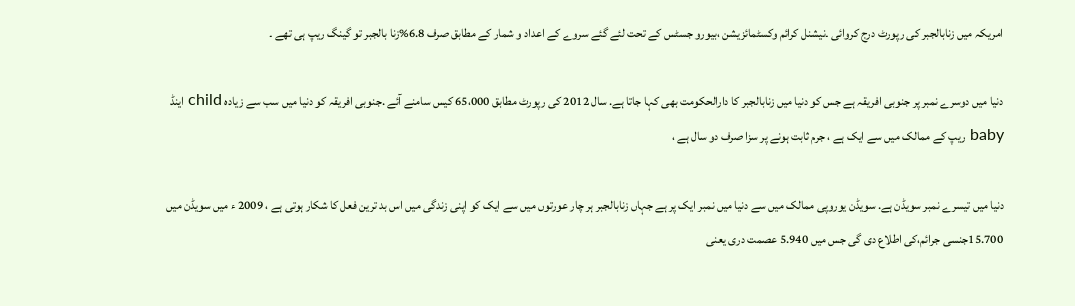امریکہ میں زنابالجبر کی رپورٹ درج کروائی ۔نیشنل کرائم وکسٹمائزیشن ،بیورو جسٹس کے تحت لئے گئے سروے کے اعداد و شمار کے مطابق صرف 6.8%زنا بالجبر تو گینگ ریپ ہی تھے ۔

دنیا میں دوسرے نمبر پر جنوبی افریقہ ہے جس کو دنیا میں زنابالجبر کا دارالحکومت بھی کہا جاتا ہے. سال 2012 کی رپورٹ مطابق 65،000 کیس سامنے آئے .جنوبی افریقہ کو دنیا میں سب سے زیادہ child اینڈ baby ریپ کے ممالک میں سے ایک ہے ، جرم ثابت ہونے پر سزا صرف دو سال ہے ،

دنیا میں تیسرے نمبر سویڈن ہے. سویڈن یوروپی ممالک میں سے دنیا میں نمبر ایک پر ہے جہاں زنابالجبر ہر چار عورتوں میں سے ایک کو اپنی زندگی میں اس بد ترین فعل کا شکار ہوتی ہے ، 2009 ء میں سویڈن میں 15.700جنسی جرائم،کی اطلاع دی گی جس میں 5.940 عصمت دری یعنی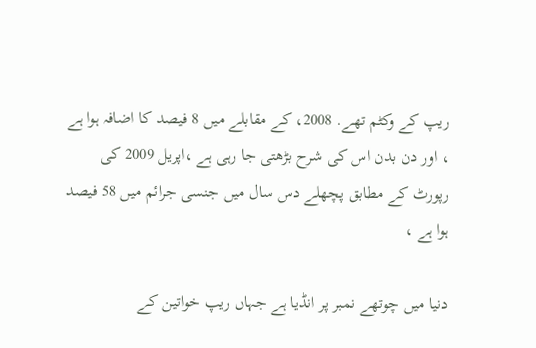ریپ کے وکٹم تھے. 2008، کے مقابلے میں 8 فیصد کا اضافہ ہوا ہے ، اور دن بدن اس کی شرح بڑھتی جا رہی ہے ،اپریل 2009 کی رپورٹ کے مطابق پچھلے دس سال میں جنسی جرائم میں 58 فیصد ہوا ہے ،

دنیا میں چوتھے نمبر پر انڈیا ہے جہاں ریپ خواتین کے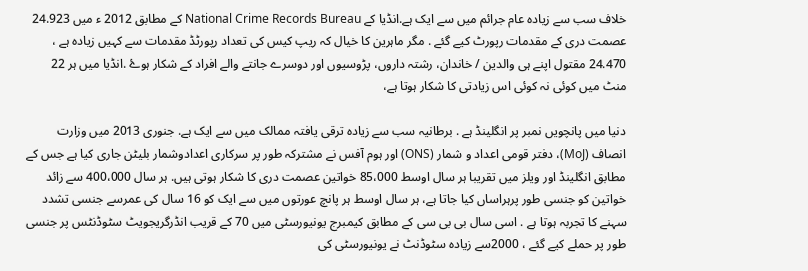خلاف سب سے زیادہ عام جرائم میں سے ایک ہے.انڈیا کے National Crime Records Bureau کے مطابق 2012 ء میں 24.923 عصمت دری کے مقدمات رپورٹ کیے گئے . مگر ماہرین کا خیال کہ ریپ کیس کی تعداد رپورٹڈ مقدمات سے کہیں زیادہ ہے ، 24.470 مقتول اپنے ہی والدین / خاندان، رشتہ داروں، پڑوسیوں اور دوسرے جانتے والے افراد کے شکار ہوۓ .انڈیا میں ہر 22 منٹ میں کوئی نہ کوئی اس زیادتی کا شکار ہوتا ہے،

دنیا میں پانچویں نمبر پر انگلینڈ ہے . برطانیہ سب سے زیادہ ترقی یافتہ ممالک میں سے ایک ہے. جنوری 2013 میں وزارت انصاف (MoJ)، دفتر قومی اعداد و شمار (ONS) اور ہوم آفس نے مشترکہ طور پر سرکاری اعدادوشمار بلیٹن جاری کیا ہے جس کے مطابق انگلینڈ اور ویلز میں تقریبا ہر سال اوسط 85،000 خواتین عصمت دری کا شکار ہوتی ہیں. ہر سال 400،000 سے زائد خواتین کو جنسی طور پرہراساں کیا جاتا ہے، ہر سال اوسط ہر پانچ عورتوں میں سے ایک کو 16 سال کی عمرسے جنسی تشدد سہنے کا تجربہ ہوتا ہے . اسی سال بی بی سی کے مطابق کیمبرج یونیورسٹی میں 70 کے قریب انڈرگریجویٹ سٹوڈنٹس پر جنسی طور پر حملے کیے گئے ، 2000سے زیادہ سٹوڈنٹ نے یونیورسٹی کی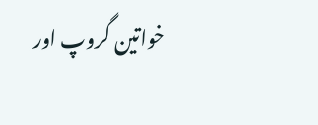خواتین گروپ اور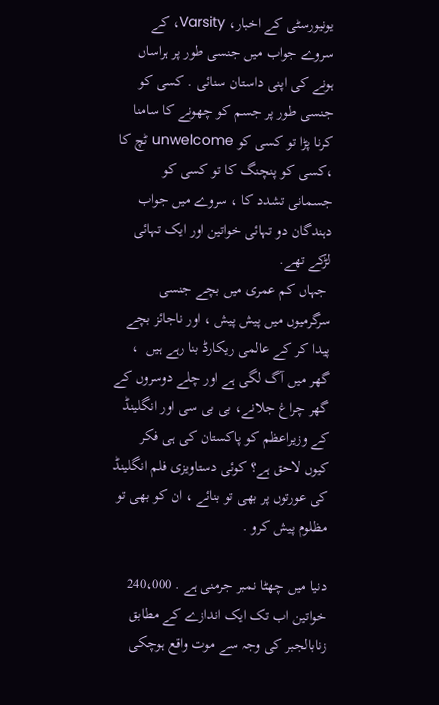یونیورسٹی کے اخبار، Varsity، کے سروے جواب میں جنسی طور پر ہراساں ہونے کی اپنی داستان سنائی . کسی کو جنسی طور پر جسم کو چھونے کا سامنا کرنا پڑا تو کسی کو unwelcome ٹچ کا ،کسی کو پنچنگ کا تو کسی کو جسمانی تشدد کا ، سروے میں جواب  دہندگان دو تہائی خواتین اور ایک تہائی لڑکے تھے.
 جہاں کم عمری میں بچے جنسی سرگرمیوں میں پیش پیش ، اور ناجائز بچے پیدا کر کے عالمی ریکارڈ بنا رہے ہیں  ، گھر میں آگ لگی ہے اور چلے دوسروں کے گھر چراغ جلانے، بی بی سی اور انگلینڈ کے وزیراعظم کو پاکستان کی ہی فکر کیوں لاحق ہے؟ کوئی دستاویزی فلم انگلینڈ کی عورتوں پر بھی تو بنائے ، ان کو بھی تو مظلوم پیش کرو .

دنیا میں چھٹا نمبر جرمنی ہے . 240،000 خواتین اب تک ایک اندازے کے مطابق زنابالجبر کی وجہ سے موت واقع ہوچکی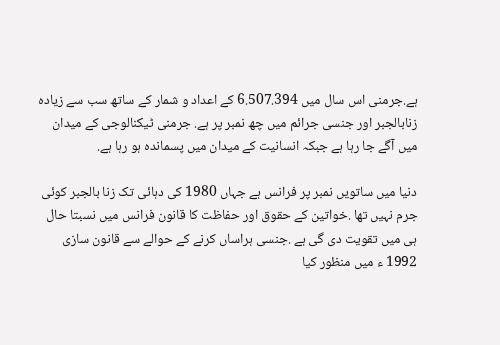ہے.جرمنی اس سال میں 6.507.394 کے اعداد و شمار کے ساتھ سب سے زیادہ زنابالجبر اور جنسی جرائم میں چھ نمبر پر ہے. جرمنی ٹیکنالوجی کے میدان میں آگے جا رہا ہے جبکہ انسانیت کے میدان میں پسماندہ ہو رہا ہے.

دنیا میں ساتویں نمبر پر فرانس ہے جہاں 1980 کی دہائی تک زنا بالجبر کوئی جرم نہیں تھا .خواتین کے حقوق اور حفاظت کا قانون فرانس میں نسبتا حال ہی میں تقویت دی گی ہے .جنسی ہراساں کرنے کے حوالے سے قانون سازی 1992 ء میں منظور کیا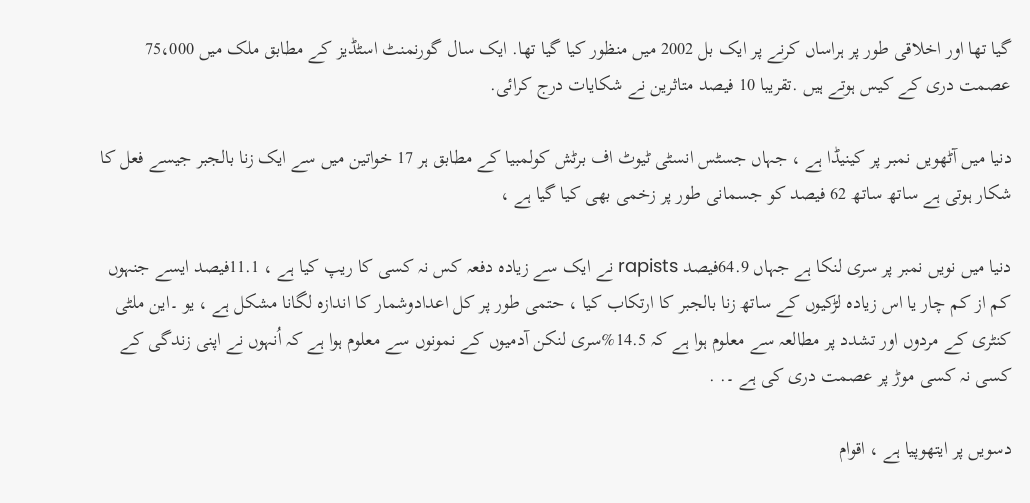گیا تھا اور اخلاقی طور پر ہراساں کرنے پر ایک بل 2002 میں منظور کیا گیا تھا. ایک سال گورنمنٹ اسٹڈیز کے مطابق ملک میں 75،000 عصمت دری کے کیس ہوتے ہیں .تقریبا 10 فیصد متاثرین نے شکایات درج کرائی.

دنیا میں آٹھویں نمبر پر کینیڈا ہے ، جہاں جسٹس انسٹی ٹیوٹ اف برٹش کولمبیا کے مطابق ہر 17 خواتین میں سے ایک زنا بالجبر جیسے فعل کا شکار ہوتی ہے ساتھ ساتھ 62 فیصد کو جسمانی طور پر زخمی بھی کیا گیا ہے ،

دنیا میں نویں نمبر پر سری لنکا ہے جہاں 64.9فیصد rapists نے ایک سے زیادہ دفعہ کس نہ کسی کا ریپ کیا ہے ، 11.1فیصد ایسے جنہوں کم از کم چار یا اس زیادہ لڑکیوں کے ساتھ زنا بالجبر کا ارتکاب کیا ، حتمی طور پر کل اعدادوشمار کا اندازہ لگانا مشکل ہے ، یو ۔این ملٹی کنٹری کے مردوں اور تشدد پر مطالعہ سے معلوم ہوا ہے کہ 14.5%سری لنکن آدمیوں کے نمونوں سے معلوم ہوا ہے کہ اُنہوں نے اپنی زندگی کے کسی نہ کسی موڑ پر عصمت دری کی ہے ۔. .

دسویں پر ایتھوپیا ہے ، اقوام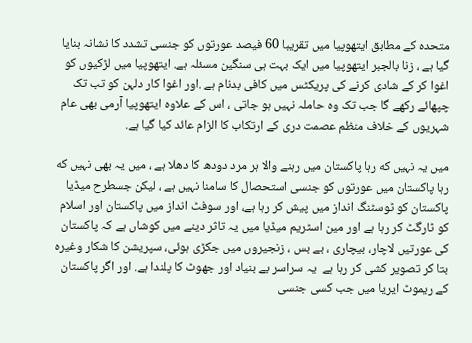متحدہ کے مطابق ایتھوپیا میں تقریبا 60 فیصد عورتوں کو جنسی تشدد کا نشانہ بنایا گیا ہے ، زنا بالجبر ایتھوپیا میں ایک بہت ہی سنگین مسئلہ ہے. ایتھوپیا میں لڑکیوں کو اغوا کر کے شادی کرنے کی پریکٹس میں کافی بدنام ہے .اور اغوا کار دلہن کو تب تک چپھائے رکھے گا جب تک وہ حاملہ نہیں ہو جاتی ، اس کے علاوہ ایتھوپیا آرمی بھی عام شہریوں کے خلاف منظم عصمت دری کے ارتکاب کا الزام عائد کیا گیا ہے.

میں یہ نہیں که رہا پاکستان میں رہنے والا ہر مرد دودھ کا دھلا ہے ، میں یہ بھی نہیں که رہا پاکستان میں عورتوں کو جنسی استحصال کا سامنا نہیں ہے ، لیکن جسطرح میڈیا پاکستان کو ٹوسٹنگ انداز میں پیش کر رہا ہے، اور سوفٹ انداز میں پاکستان اور اسلام کو ٹارگٹ کر رہا ہے اور مین اسٹریم میڈیا میں یہ تاثر دینے میں کوشاں ہے کہ پاکستان کی عورتیں لاچار، بیچاری ، بے بس ، زنجیروں میں جکڑی ہوئی، سپریشن کا شکار وغیرہ بتا کر تصویر کشی کر رہا ہے  یہ سراسر بے بنیاد اور جھوٹ کا پلندا ہے. اور اگر پاکستان کے ریموٹ ایریا میں جب کسی جنسی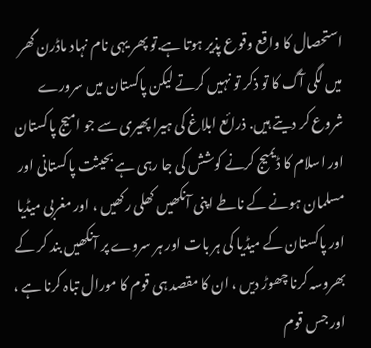استحصال کا واقع وقوع پذیر ہوتا ہے.تو پھر یہی نام نہاد ماڈرن گھر میں لگی آگ کا تو ذکر تو نہیں کرتے لیکن پاکستان میں سرورے شروع کر دیتے ہیں. ذرائع ابلاغ کی ہیرا پھیری سے جو امیج پاکستان اور اسلام کا ڈیمیج کرنے کوشش کی جا رہی ہے بحیثت پاکستانی اور مسلمان ہونے کے ناطے اپنی آنکھیں کھلی رکھیں ، اور مغربی میڈیا اور پاکستان کے میڈیا کی ہر بات اور ہر سروے پر آنکھیں بند کر کے بھروسہ کرنا چھوڑ دیں ، ان کا مقصد ہی قوم کا مورال تباہ کرنا ہے ، اور جس قوم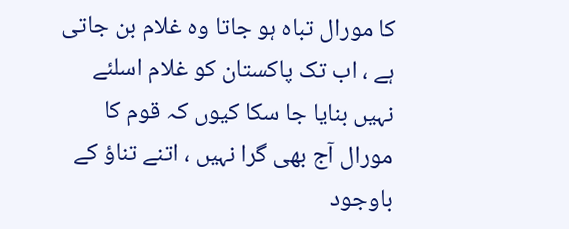کا مورال تباہ ہو جاتا وہ غلام بن جاتی ہے ، اب تک پاکستان کو غلام اسلئے نہیں بنایا جا سکا کیوں کہ قوم کا مورال آج بھی گرا نہیں ، اتنے تناؤ کے باوجود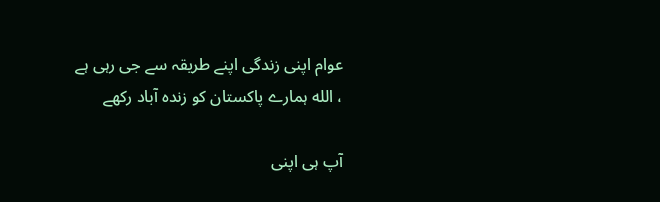عوام اپنی زندگی اپنے طریقہ سے جی رہی ہے ، الله ہمارے پاکستان کو زندہ آباد رکھے

آپ ہی اپنی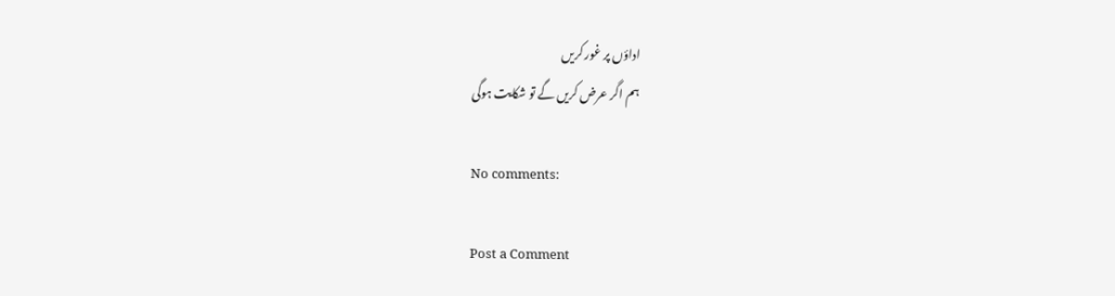اداؤں پر غور کریں
ہم اگر عرض کریں گے تو شکایت ہوگی

No comments:

Post a Comment